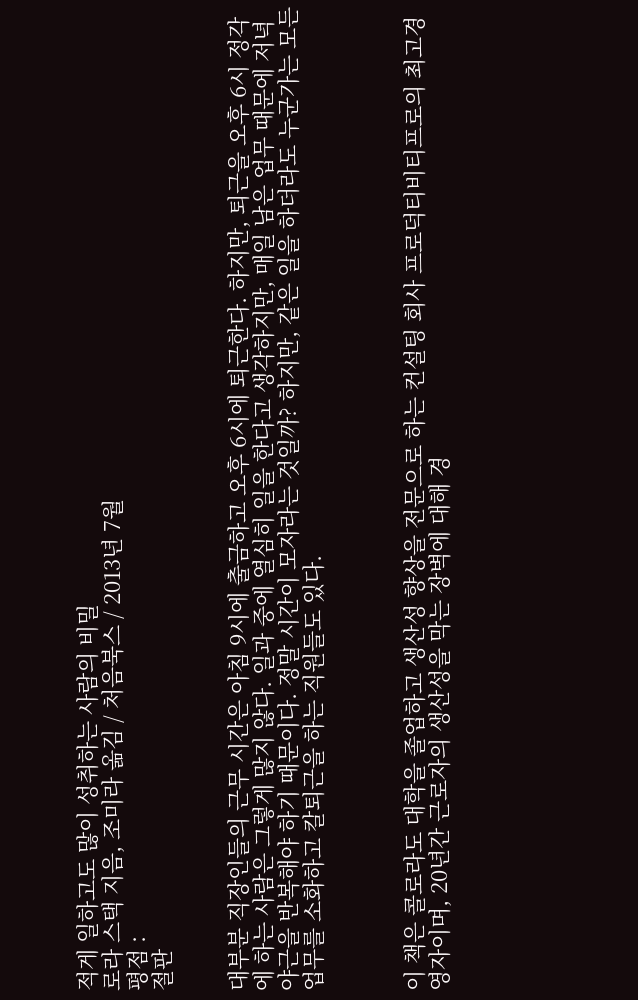적게 일하고도 많이 성취하는 사람의 비밀
로라 스택 지음, 조미라 옮김 / 처음북스 / 2013년 7월
평점 :
절판


대부분 직장인들의 근무 시간은 아침 9시에 출금하고 오후 6시에 퇴근한다. 하지만, 퇴근을 오후 6시 정각에 하는 사람은 그렇게 많지 않다. 일과 중에 열심히 일을 한다고 생각하지만, 매일 남은 업무 때문에 저녁 야근을 반복해야 하기 때문이다. 정말 시간이 모자라는 것일까? 하지만, 같은 일을 하더라도 누군가는 모든 업무를 소화하고 칼퇴근을 하는 직원들도 있다.



이 책은 콜로라도 대학을 졸업하고 생산성 향상을 전문으로 하는 컨설팅 회사 프로덕티비티프로의 최고경영자이며, 20년간 근로자의 생산성을 막는 장벽에 대해 경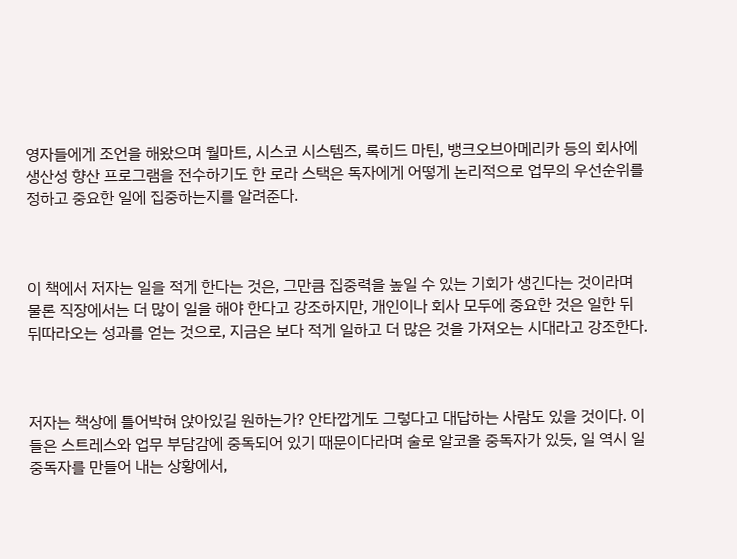영자들에게 조언을 해왔으며 월마트, 시스코 시스템즈, 록히드 마틴, 뱅크오브아메리카 등의 회사에 생산성 향산 프로그램을 전수하기도 한 로라 스택은 독자에게 어떻게 논리적으로 업무의 우선순위를 정하고 중요한 일에 집중하는지를 알려준다.



이 책에서 저자는 일을 적게 한다는 것은, 그만큼 집중력을 높일 수 있는 기회가 생긴다는 것이라며 물론 직장에서는 더 많이 일을 해야 한다고 강조하지만, 개인이나 회사 모두에 중요한 것은 일한 뒤 뒤따라오는 성과를 얻는 것으로, 지금은 보다 적게 일하고 더 많은 것을 가져오는 시대라고 강조한다.



저자는 책상에 틀어박혀 앉아있길 원하는가? 안타깝게도 그렇다고 대답하는 사람도 있을 것이다. 이들은 스트레스와 업무 부담감에 중독되어 있기 때문이다라며 술로 알코올 중독자가 있듯, 일 역시 일 중독자를 만들어 내는 상황에서,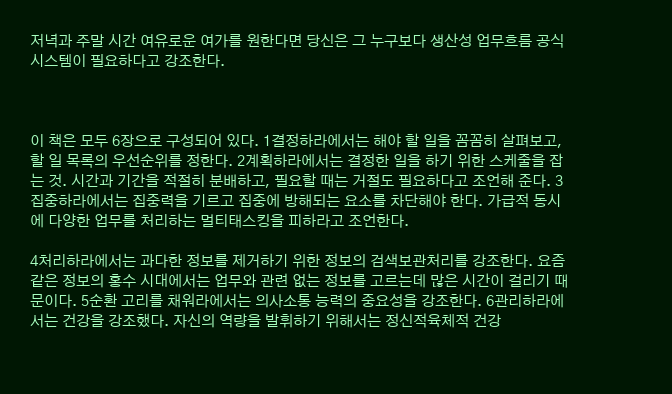저녁과 주말 시간 여유로운 여가를 원한다면 당신은 그 누구보다 생산성 업무흐름 공식 시스템이 필요하다고 강조한다.



이 책은 모두 6장으로 구성되어 있다. 1결정하라에서는 해야 할 일을 꼼꼼히 살펴보고, 할 일 목록의 우선순위를 정한다. 2계획하라에서는 결정한 일을 하기 위한 스케줄을 잡는 것. 시간과 기간을 적절히 분배하고, 필요할 때는 거절도 필요하다고 조언해 준다. 3집중하라에서는 집중력을 기르고 집중에 방해되는 요소를 차단해야 한다. 가급적 동시에 다양한 업무를 처리하는 멀티태스킹을 피하라고 조언한다.

4처리하라에서는 과다한 정보를 제거하기 위한 정보의 검색보관처리를 강조한다. 요즘 같은 정보의 홍수 시대에서는 업무와 관련 없는 정보를 고르는데 많은 시간이 걸리기 때문이다. 5순환 고리를 채워라에서는 의사소통 능력의 중요성을 강조한다. 6관리하라에서는 건강을 강조했다. 자신의 역량을 발휘하기 위해서는 정신적육체적 건강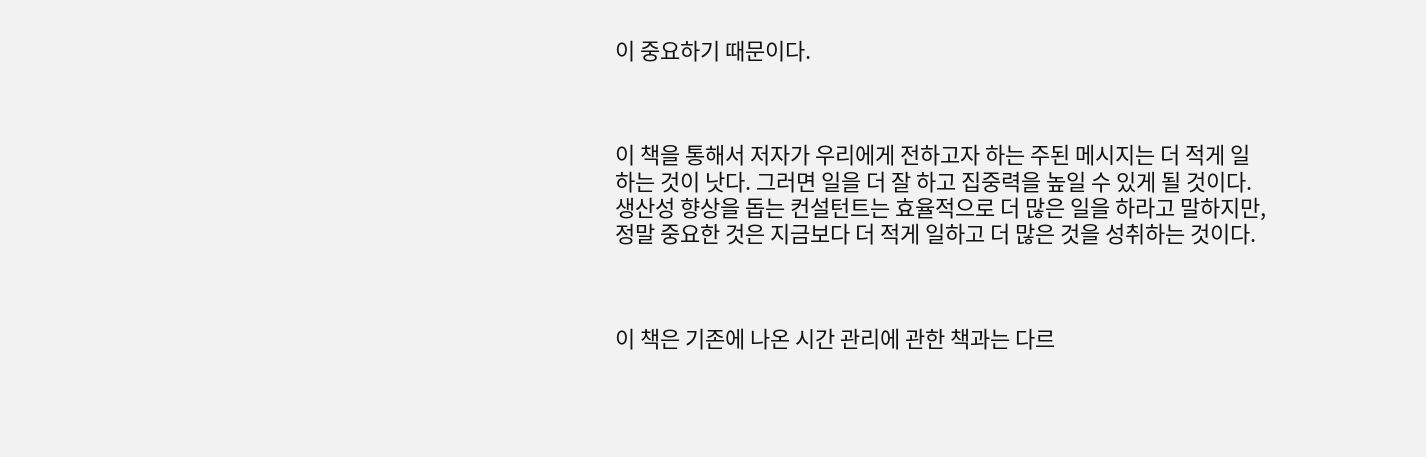이 중요하기 때문이다.



이 책을 통해서 저자가 우리에게 전하고자 하는 주된 메시지는 더 적게 일하는 것이 낫다. 그러면 일을 더 잘 하고 집중력을 높일 수 있게 될 것이다. 생산성 향상을 돕는 컨설턴트는 효율적으로 더 많은 일을 하라고 말하지만, 정말 중요한 것은 지금보다 더 적게 일하고 더 많은 것을 성취하는 것이다.



이 책은 기존에 나온 시간 관리에 관한 책과는 다르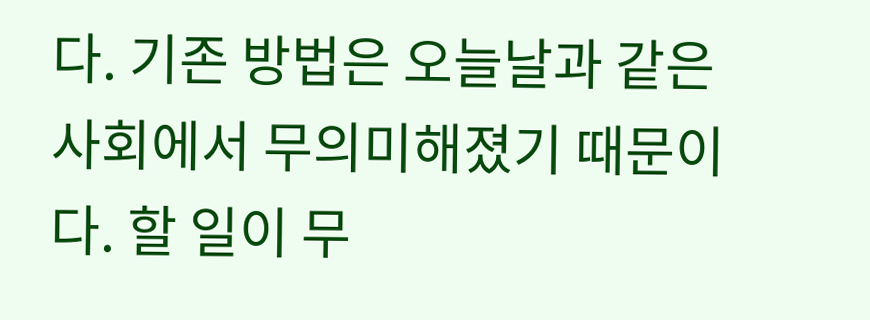다. 기존 방법은 오늘날과 같은 사회에서 무의미해졌기 때문이다. 할 일이 무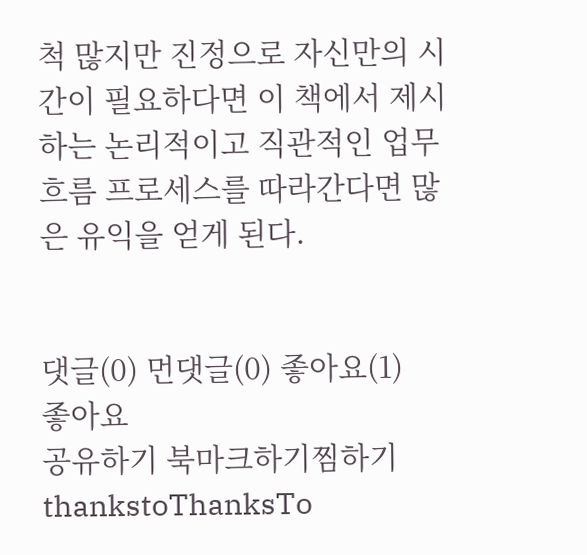척 많지만 진정으로 자신만의 시간이 필요하다면 이 책에서 제시하는 논리적이고 직관적인 업무 흐름 프로세스를 따라간다면 많은 유익을 얻게 된다.


댓글(0) 먼댓글(0) 좋아요(1)
좋아요
공유하기 북마크하기찜하기 thankstoThanksTo